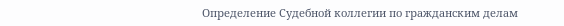Определение Судебной коллегии по гражданским делам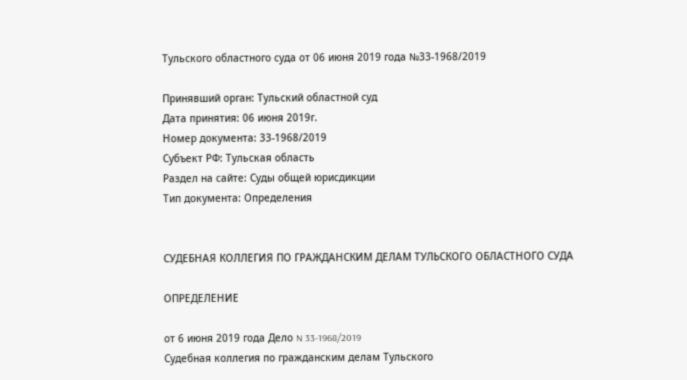Тульского областного суда от 06 июня 2019 года №33-1968/2019

Принявший орган: Тульский областной суд
Дата принятия: 06 июня 2019г.
Номер документа: 33-1968/2019
Субъект РФ: Тульская область
Раздел на сайте: Суды общей юрисдикции
Тип документа: Определения


СУДЕБНАЯ КОЛЛЕГИЯ ПО ГРАЖДАНСКИМ ДЕЛАМ ТУЛЬСКОГО ОБЛАСТНОГО СУДА

ОПРЕДЕЛЕНИЕ

от 6 июня 2019 года Дело N 33-1968/2019
Судебная коллегия по гражданским делам Тульского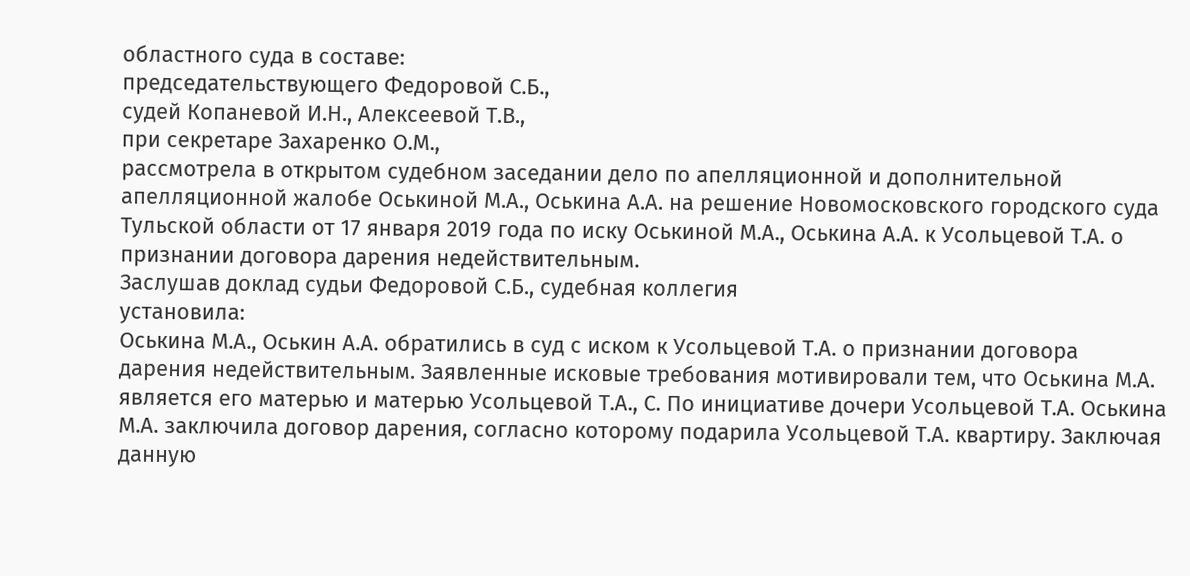областного суда в составе:
председательствующего Федоровой С.Б.,
судей Копаневой И.Н., Алексеевой Т.В.,
при секретаре Захаренко О.М.,
рассмотрела в открытом судебном заседании дело по апелляционной и дополнительной апелляционной жалобе Оськиной М.А., Оськина А.А. на решение Новомосковского городского суда Тульской области от 17 января 2019 года по иску Оськиной М.А., Оськина А.А. к Усольцевой Т.А. о признании договора дарения недействительным.
Заслушав доклад судьи Федоровой С.Б., судебная коллегия
установила:
Оськина М.А., Оськин А.А. обратились в суд с иском к Усольцевой Т.А. о признании договора дарения недействительным. Заявленные исковые требования мотивировали тем, что Оськина М.А. является его матерью и матерью Усольцевой Т.А., С. По инициативе дочери Усольцевой Т.А. Оськина М.А. заключила договор дарения, согласно которому подарила Усольцевой Т.А. квартиру. Заключая данную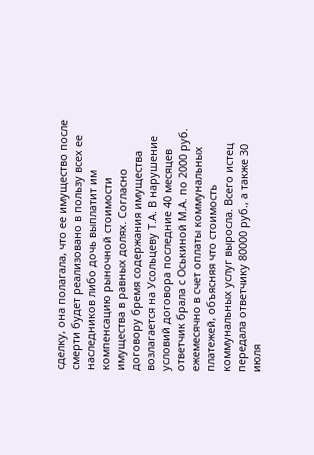сделку, она полагала, что ее имущество после смерти будет реализовано в пользу всех ее наследников либо дочь выплатит им компенсацию рыночной стоимости имущества в равных долях. Согласно договору бремя содержания имущества возлагается на Усольцеву Т.А. В нарушение условий договора последние 40 месяцев ответчик брала с Оськиной М.А. по 2000 руб. ежемесячно в счет оплаты коммунальных платежей, объясняя что стоимость коммунальных услуг выросла. Всего истец передала ответчику 80000 руб., а также 30 июля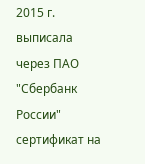2015 г. выписала через ПАО "Сбербанк России" сертификат на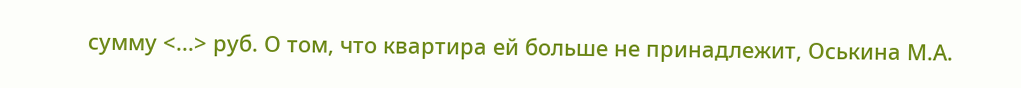сумму <...> руб. О том, что квартира ей больше не принадлежит, Оськина М.А.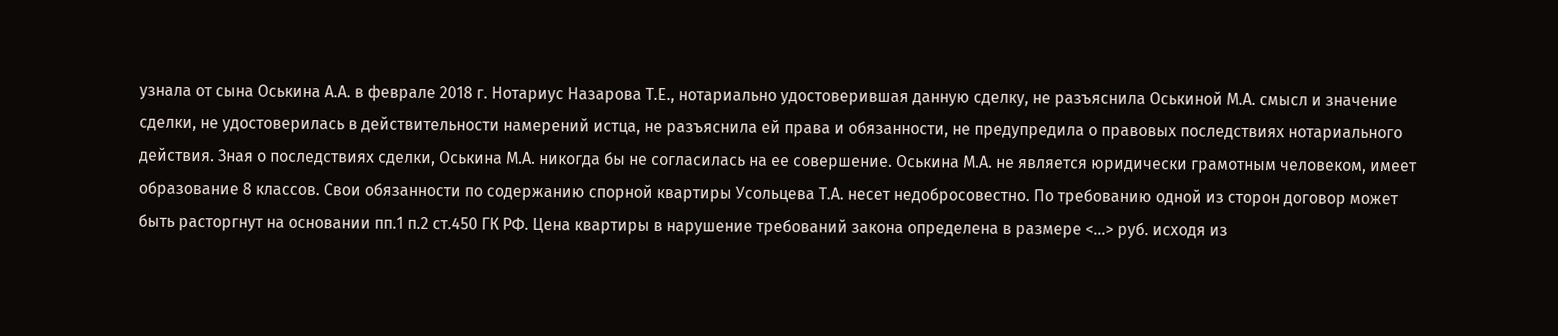узнала от сына Оськина А.А. в феврале 2018 г. Нотариус Назарова Т.Е., нотариально удостоверившая данную сделку, не разъяснила Оськиной М.А. смысл и значение сделки, не удостоверилась в действительности намерений истца, не разъяснила ей права и обязанности, не предупредила о правовых последствиях нотариального действия. Зная о последствиях сделки, Оськина М.А. никогда бы не согласилась на ее совершение. Оськина М.А. не является юридически грамотным человеком, имеет образование 8 классов. Свои обязанности по содержанию спорной квартиры Усольцева Т.А. несет недобросовестно. По требованию одной из сторон договор может быть расторгнут на основании пп.1 п.2 ст.450 ГК РФ. Цена квартиры в нарушение требований закона определена в размере <...> руб. исходя из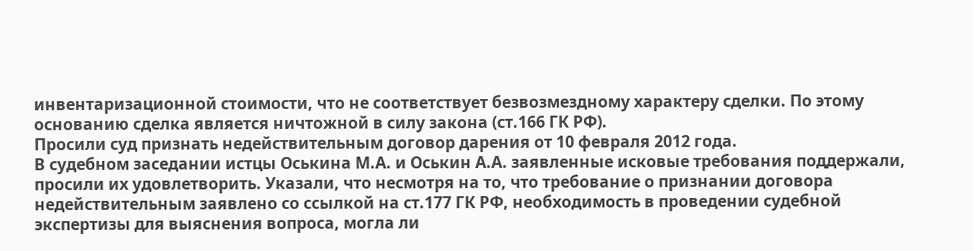инвентаризационной стоимости, что не соответствует безвозмездному характеру сделки. По этому основанию сделка является ничтожной в силу закона (ст.166 ГК РФ).
Просили суд признать недействительным договор дарения от 10 февраля 2012 года.
В судебном заседании истцы Оськина М.А. и Оськин А.А. заявленные исковые требования поддержали, просили их удовлетворить. Указали, что несмотря на то, что требование о признании договора недействительным заявлено со ссылкой на ст.177 ГК РФ, необходимость в проведении судебной экспертизы для выяснения вопроса, могла ли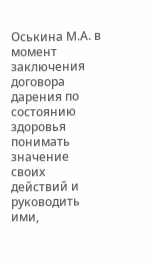Оськина М.А. в момент заключения договора дарения по состоянию здоровья понимать значение своих действий и руководить ими,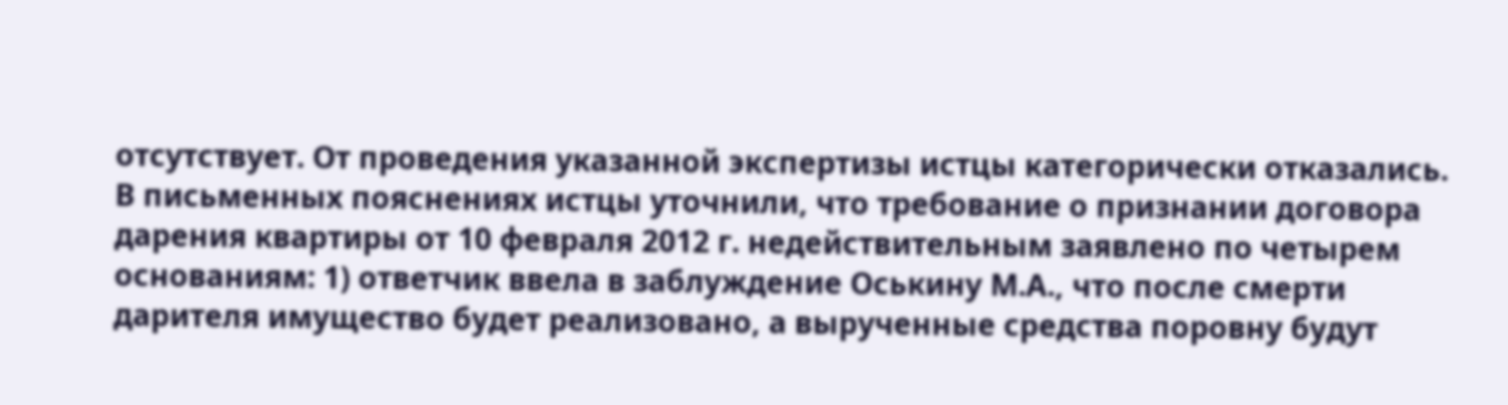отсутствует. От проведения указанной экспертизы истцы категорически отказались.
В письменных пояснениях истцы уточнили, что требование о признании договора дарения квартиры от 10 февраля 2012 г. недействительным заявлено по четырем основаниям: 1) ответчик ввела в заблуждение Оськину М.А., что после смерти дарителя имущество будет реализовано, а вырученные средства поровну будут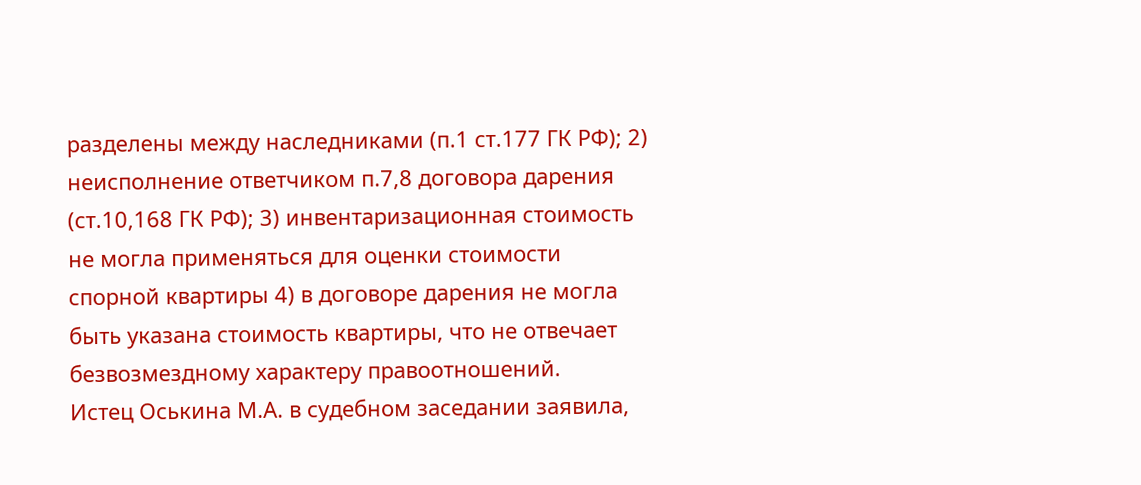разделены между наследниками (п.1 ст.177 ГК РФ); 2) неисполнение ответчиком п.7,8 договора дарения (ст.10,168 ГК РФ); 3) инвентаризационная стоимость не могла применяться для оценки стоимости спорной квартиры 4) в договоре дарения не могла быть указана стоимость квартиры, что не отвечает безвозмездному характеру правоотношений.
Истец Оськина М.А. в судебном заседании заявила,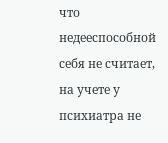что недееспособной себя не считает, на учете у психиатра не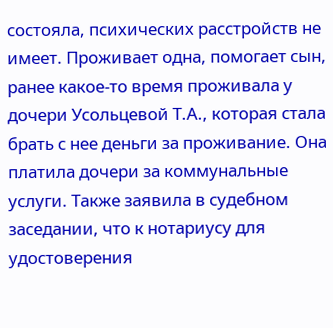состояла, психических расстройств не имеет. Проживает одна, помогает сын, ранее какое-то время проживала у дочери Усольцевой Т.А., которая стала брать с нее деньги за проживание. Она платила дочери за коммунальные услуги. Также заявила в судебном заседании, что к нотариусу для удостоверения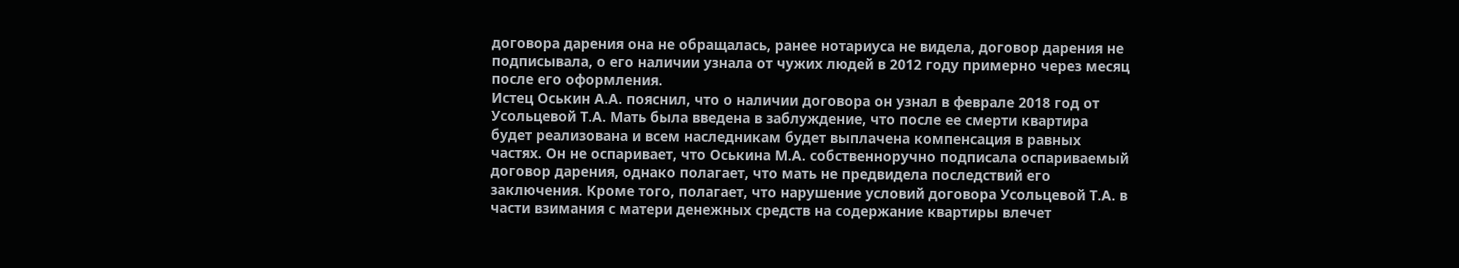договора дарения она не обращалась, ранее нотариуса не видела, договор дарения не подписывала, о его наличии узнала от чужих людей в 2012 году примерно через месяц после его оформления.
Истец Оськин А.А. пояснил, что о наличии договора он узнал в феврале 2018 год от Усольцевой Т.А. Мать была введена в заблуждение, что после ее смерти квартира будет реализована и всем наследникам будет выплачена компенсация в равных частях. Он не оспаривает, что Оськина М.А. собственноручно подписала оспариваемый договор дарения, однако полагает, что мать не предвидела последствий его заключения. Кроме того, полагает, что нарушение условий договора Усольцевой Т.А. в части взимания с матери денежных средств на содержание квартиры влечет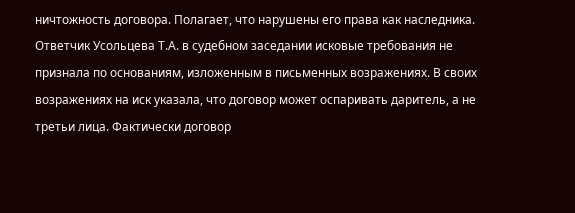ничтожность договора. Полагает, что нарушены его права как наследника.
Ответчик Усольцева Т.А. в судебном заседании исковые требования не признала по основаниям, изложенным в письменных возражениях. В своих возражениях на иск указала, что договор может оспаривать даритель, а не третьи лица. Фактически договор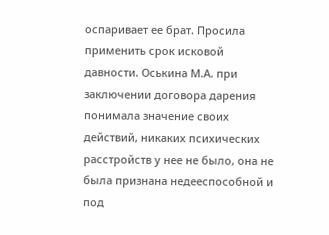оспаривает ее брат. Просила применить срок исковой давности. Оськина М.А. при заключении договора дарения понимала значение своих действий, никаких психических расстройств у нее не было, она не была признана недееспособной и под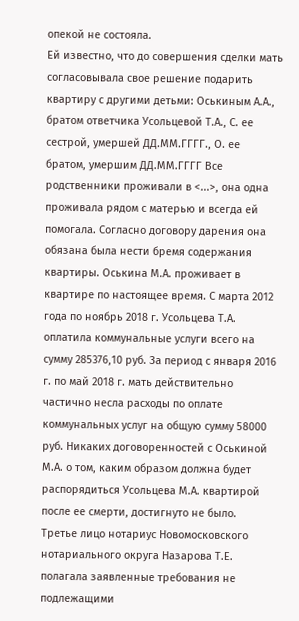опекой не состояла.
Ей известно, что до совершения сделки мать согласовывала свое решение подарить квартиру с другими детьми: Оськиным А.А., братом ответчика Усольцевой Т.А., С. ее сестрой, умершей ДД.ММ.ГГГГ., О. ее братом, умершим ДД.ММ.ГГГГ Все родственники проживали в <...>, она одна проживала рядом с матерью и всегда ей помогала. Согласно договору дарения она обязана была нести бремя содержания квартиры. Оськина М.А. проживает в квартире по настоящее время. С марта 2012 года по ноябрь 2018 г. Усольцева Т.А. оплатила коммунальные услуги всего на сумму 285376,10 руб. За период с января 2016 г. по май 2018 г. мать действительно частично несла расходы по оплате коммунальных услуг на общую сумму 58000 руб. Никаких договоренностей с Оськиной М.А. о том, каким образом должна будет распорядиться Усольцева М.А. квартирой после ее смерти, достигнуто не было.
Третье лицо нотариус Новомосковского нотариального округа Назарова Т.Е. полагала заявленные требования не подлежащими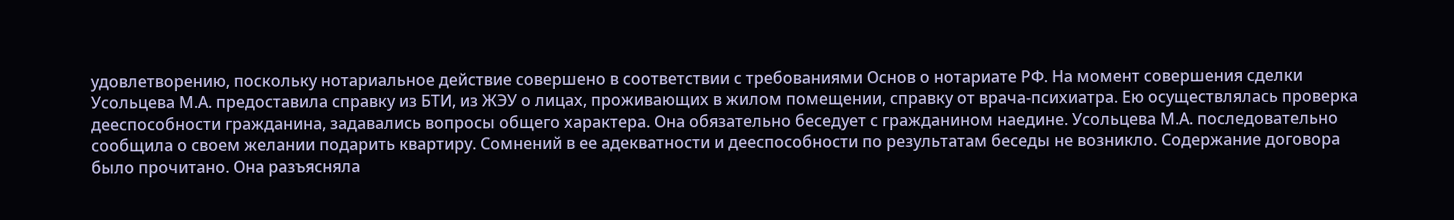удовлетворению, поскольку нотариальное действие совершено в соответствии с требованиями Основ о нотариате РФ. На момент совершения сделки Усольцева М.А. предоставила справку из БТИ, из ЖЭУ о лицах, проживающих в жилом помещении, справку от врача-психиатра. Ею осуществлялась проверка дееспособности гражданина, задавались вопросы общего характера. Она обязательно беседует с гражданином наедине. Усольцева М.А. последовательно сообщила о своем желании подарить квартиру. Сомнений в ее адекватности и дееспособности по результатам беседы не возникло. Содержание договора было прочитано. Она разъясняла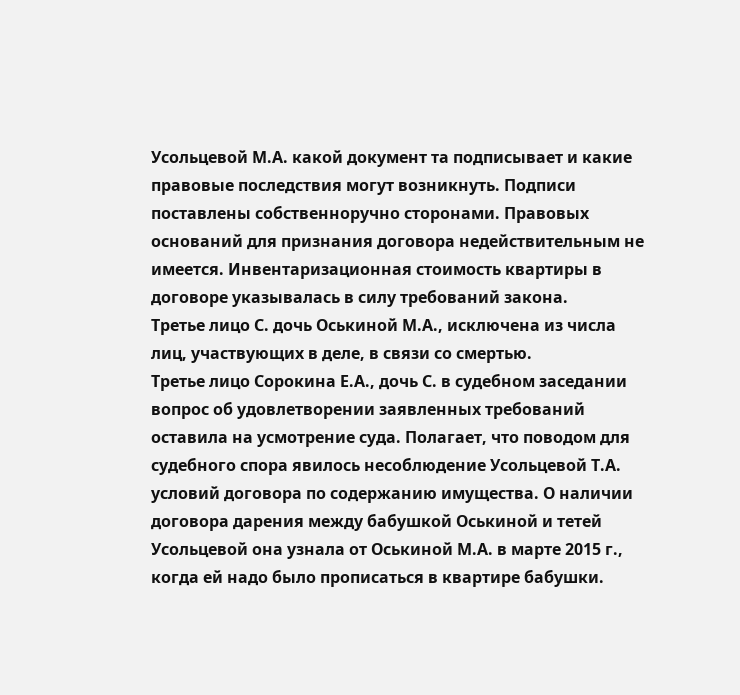Усольцевой М.А. какой документ та подписывает и какие правовые последствия могут возникнуть. Подписи поставлены собственноручно сторонами. Правовых оснований для признания договора недействительным не имеется. Инвентаризационная стоимость квартиры в договоре указывалась в силу требований закона.
Третье лицо С. дочь Оськиной М.А., исключена из числа лиц, участвующих в деле, в связи со смертью.
Третье лицо Сорокина Е.А., дочь С. в судебном заседании вопрос об удовлетворении заявленных требований оставила на усмотрение суда. Полагает, что поводом для судебного спора явилось несоблюдение Усольцевой Т.А. условий договора по содержанию имущества. О наличии договора дарения между бабушкой Оськиной и тетей Усольцевой она узнала от Оськиной М.А. в марте 2015 г., когда ей надо было прописаться в квартире бабушки.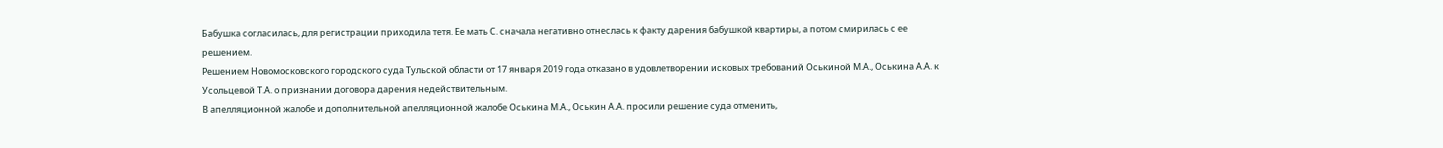Бабушка согласилась, для регистрации приходила тетя. Ее мать С. сначала негативно отнеслась к факту дарения бабушкой квартиры, а потом смирилась с ее решением.
Решением Новомосковского городского суда Тульской области от 17 января 2019 года отказано в удовлетворении исковых требований Оськиной М.А., Оськина А.А. к Усольцевой Т.А. о признании договора дарения недействительным.
В апелляционной жалобе и дополнительной апелляционной жалобе Оськина М.А., Оськин А.А. просили решение суда отменить,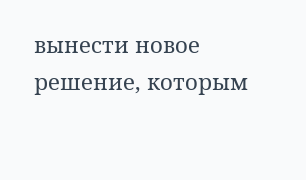вынести новое решение, которым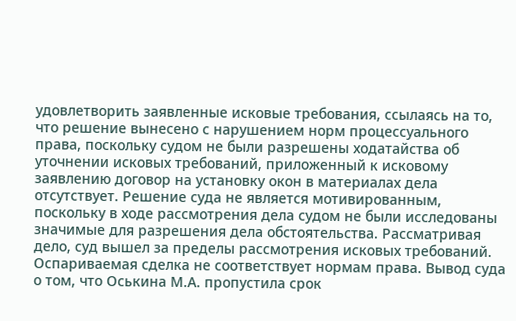удовлетворить заявленные исковые требования, ссылаясь на то, что решение вынесено с нарушением норм процессуального права, поскольку судом не были разрешены ходатайства об уточнении исковых требований, приложенный к исковому заявлению договор на установку окон в материалах дела отсутствует. Решение суда не является мотивированным, поскольку в ходе рассмотрения дела судом не были исследованы значимые для разрешения дела обстоятельства. Рассматривая дело, суд вышел за пределы рассмотрения исковых требований. Оспариваемая сделка не соответствует нормам права. Вывод суда о том, что Оськина М.А. пропустила срок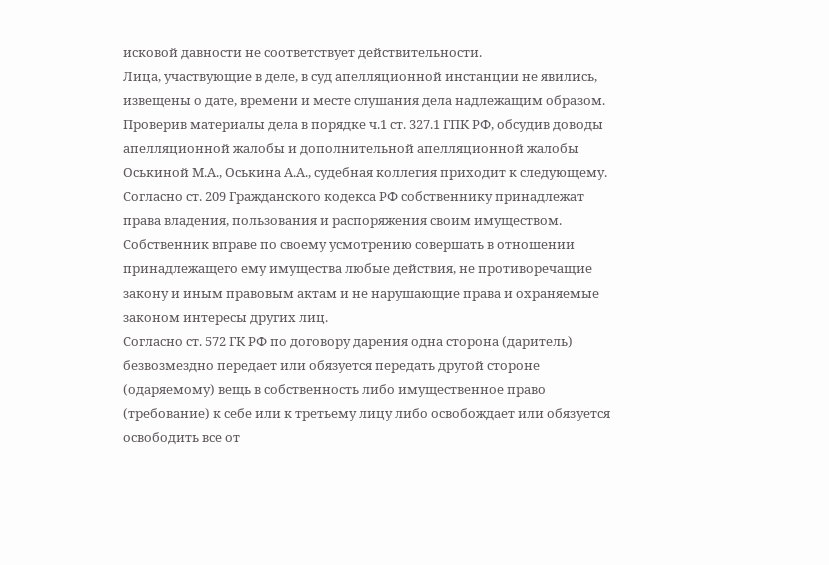исковой давности не соответствует действительности.
Лица, участвующие в деле, в суд апелляционной инстанции не явились, извещены о дате, времени и месте слушания дела надлежащим образом.
Проверив материалы дела в порядке ч.1 ст. 327.1 ГПК РФ, обсудив доводы апелляционной жалобы и дополнительной апелляционной жалобы Оськиной М.А., Оськина А.А., судебная коллегия приходит к следующему.
Согласно ст. 209 Гражданского кодекса РФ собственнику принадлежат права владения, пользования и распоряжения своим имуществом.
Собственник вправе по своему усмотрению совершать в отношении принадлежащего ему имущества любые действия, не противоречащие закону и иным правовым актам и не нарушающие права и охраняемые законом интересы других лиц.
Согласно ст. 572 ГК РФ по договору дарения одна сторона (даритель) безвозмездно передает или обязуется передать другой стороне (одаряемому) вещь в собственность либо имущественное право (требование) к себе или к третьему лицу либо освобождает или обязуется освободить все от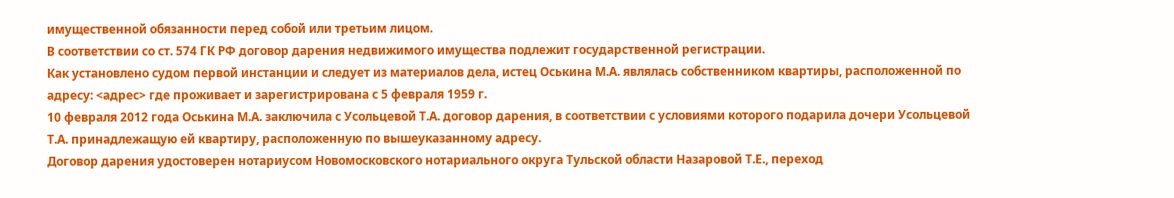имущественной обязанности перед собой или третьим лицом.
В соответствии со ст. 574 ГК РФ договор дарения недвижимого имущества подлежит государственной регистрации.
Как установлено судом первой инстанции и следует из материалов дела, истец Оськина М.А. являлась собственником квартиры, расположенной по адресу: <адрес> где проживает и зарегистрирована с 5 февраля 1959 г.
10 февраля 2012 года Оськина М.А. заключила с Усольцевой Т.А. договор дарения, в соответствии с условиями которого подарила дочери Усольцевой Т.А. принадлежащую ей квартиру, расположенную по вышеуказанному адресу.
Договор дарения удостоверен нотариусом Новомосковского нотариального округа Тульской области Назаровой Т.Е., переход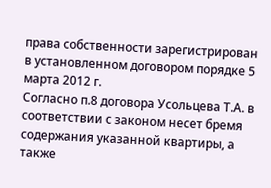права собственности зарегистрирован в установленном договором порядке 5 марта 2012 г.
Согласно п.8 договора Усольцева Т.А. в соответствии с законом несет бремя содержания указанной квартиры, а также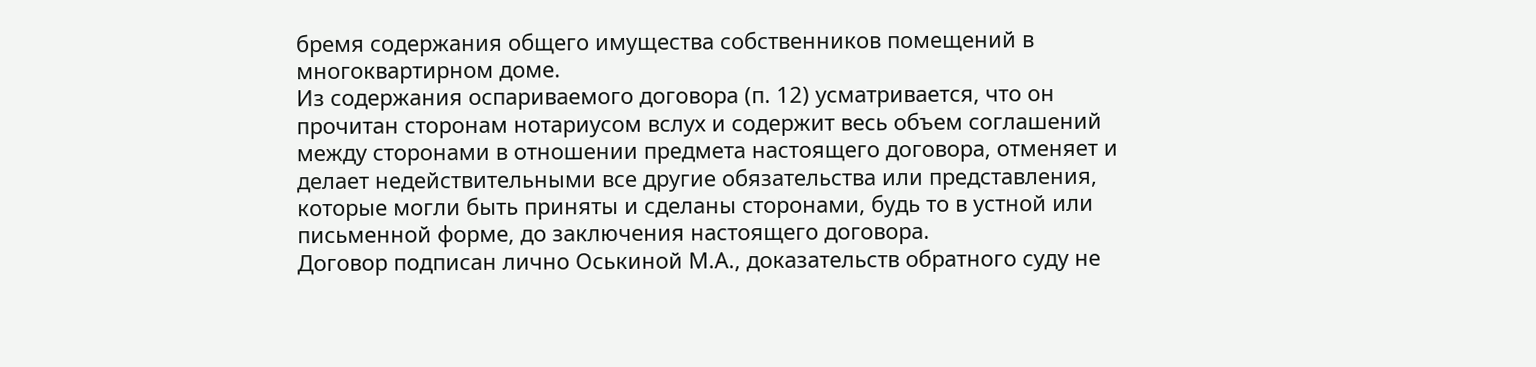бремя содержания общего имущества собственников помещений в многоквартирном доме.
Из содержания оспариваемого договора (п. 12) усматривается, что он прочитан сторонам нотариусом вслух и содержит весь объем соглашений между сторонами в отношении предмета настоящего договора, отменяет и делает недействительными все другие обязательства или представления, которые могли быть приняты и сделаны сторонами, будь то в устной или письменной форме, до заключения настоящего договора.
Договор подписан лично Оськиной М.А., доказательств обратного суду не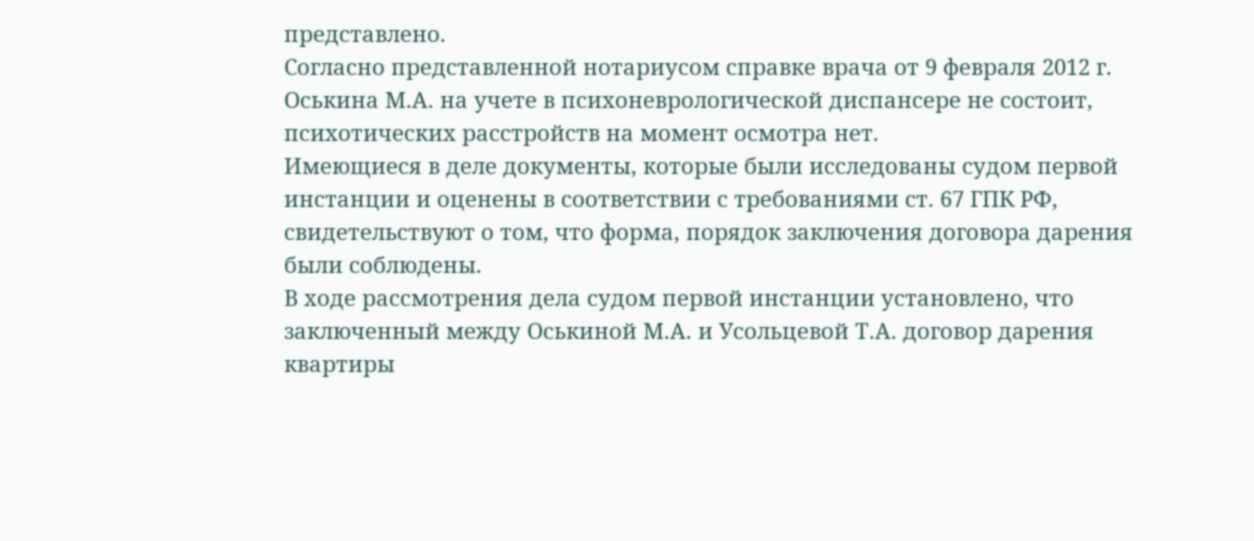представлено.
Согласно представленной нотариусом справке врача от 9 февраля 2012 г. Оськина М.А. на учете в психоневрологической диспансере не состоит, психотических расстройств на момент осмотра нет.
Имеющиеся в деле документы, которые были исследованы судом первой инстанции и оценены в соответствии с требованиями ст. 67 ГПК РФ, свидетельствуют о том, что форма, порядок заключения договора дарения были соблюдены.
В ходе рассмотрения дела судом первой инстанции установлено, что заключенный между Оськиной М.А. и Усольцевой Т.А. договор дарения квартиры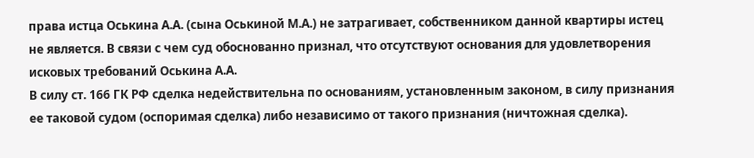права истца Оськина А.А. (сына Оськиной М.А.) не затрагивает, собственником данной квартиры истец не является. В связи с чем суд обоснованно признал, что отсутствуют основания для удовлетворения исковых требований Оськина А.А.
В силу ст. 166 ГК РФ сделка недействительна по основаниям, установленным законом, в силу признания ее таковой судом (оспоримая сделка) либо независимо от такого признания (ничтожная сделка).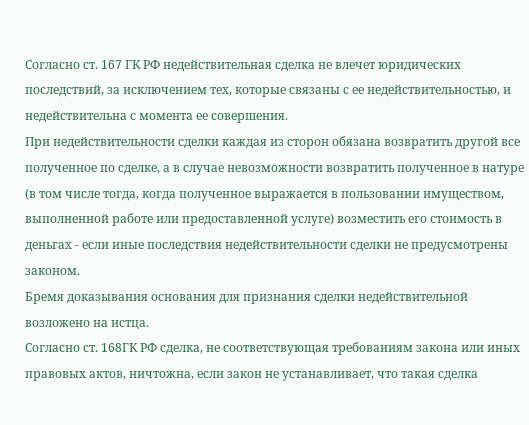Согласно ст. 167 ГК РФ недействительная сделка не влечет юридических последствий, за исключением тех, которые связаны с ее недействительностью, и недействительна с момента ее совершения.
При недействительности сделки каждая из сторон обязана возвратить другой все полученное по сделке, а в случае невозможности возвратить полученное в натуре (в том числе тогда, когда полученное выражается в пользовании имуществом, выполненной работе или предоставленной услуге) возместить его стоимость в деньгах - если иные последствия недействительности сделки не предусмотрены законом.
Бремя доказывания основания для признания сделки недействительной возложено на истца.
Согласно ст. 168ГК РФ сделка, не соответствующая требованиям закона или иных правовых актов, ничтожна, если закон не устанавливает, что такая сделка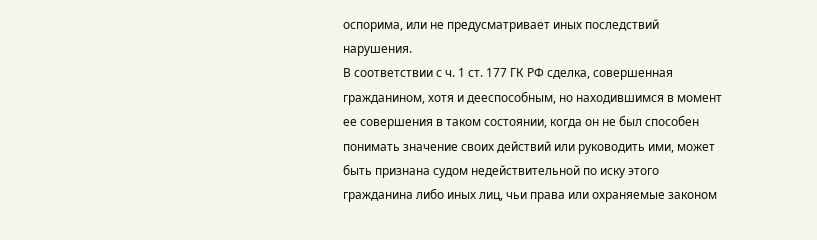оспорима, или не предусматривает иных последствий нарушения.
В соответствии с ч. 1 ст. 177 ГК РФ сделка, совершенная гражданином, хотя и дееспособным, но находившимся в момент ее совершения в таком состоянии, когда он не был способен понимать значение своих действий или руководить ими, может быть признана судом недействительной по иску этого гражданина либо иных лиц, чьи права или охраняемые законом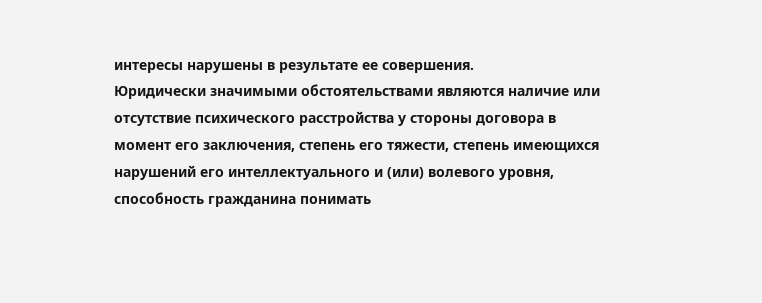интересы нарушены в результате ее совершения.
Юридически значимыми обстоятельствами являются наличие или отсутствие психического расстройства у стороны договора в момент его заключения, степень его тяжести, степень имеющихся нарушений его интеллектуального и (или) волевого уровня, способность гражданина понимать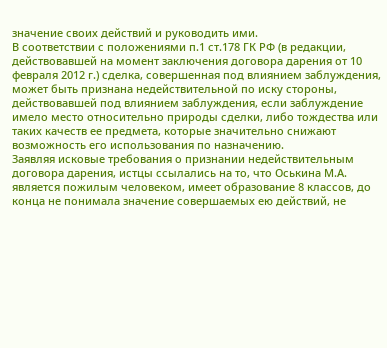значение своих действий и руководить ими.
В соответствии с положениями п.1 ст.178 ГК РФ (в редакции, действовавшей на момент заключения договора дарения от 10 февраля 2012 г.) сделка, совершенная под влиянием заблуждения, может быть признана недействительной по иску стороны, действовавшей под влиянием заблуждения, если заблуждение имело место относительно природы сделки, либо тождества или таких качеств ее предмета, которые значительно снижают возможность его использования по назначению.
Заявляя исковые требования о признании недействительным договора дарения, истцы ссылались на то, что Оськина М.А. является пожилым человеком, имеет образование 8 классов, до конца не понимала значение совершаемых ею действий, не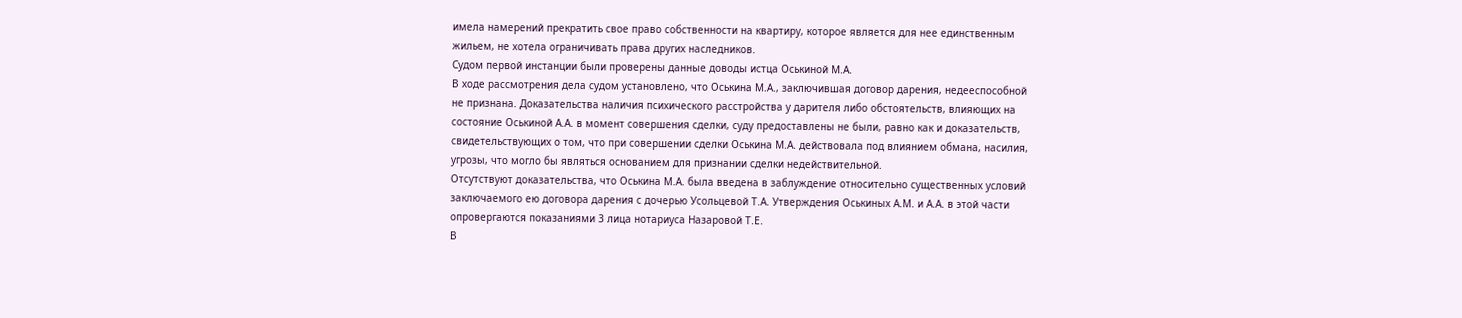имела намерений прекратить свое право собственности на квартиру, которое является для нее единственным жильем, не хотела ограничивать права других наследников.
Судом первой инстанции были проверены данные доводы истца Оськиной М.А.
В ходе рассмотрения дела судом установлено, что Оськина М.А., заключившая договор дарения, недееспособной не признана. Доказательства наличия психического расстройства у дарителя либо обстоятельств, влияющих на состояние Оськиной А.А. в момент совершения сделки, суду предоставлены не были, равно как и доказательств, свидетельствующих о том, что при совершении сделки Оськина М.А. действовала под влиянием обмана, насилия, угрозы, что могло бы являться основанием для признании сделки недействительной.
Отсутствуют доказательства, что Оськина М.А. была введена в заблуждение относительно существенных условий заключаемого ею договора дарения с дочерью Усольцевой Т.А. Утверждения Оськиных А.М. и А.А. в этой части опровергаются показаниями 3 лица нотариуса Назаровой Т.Е.
В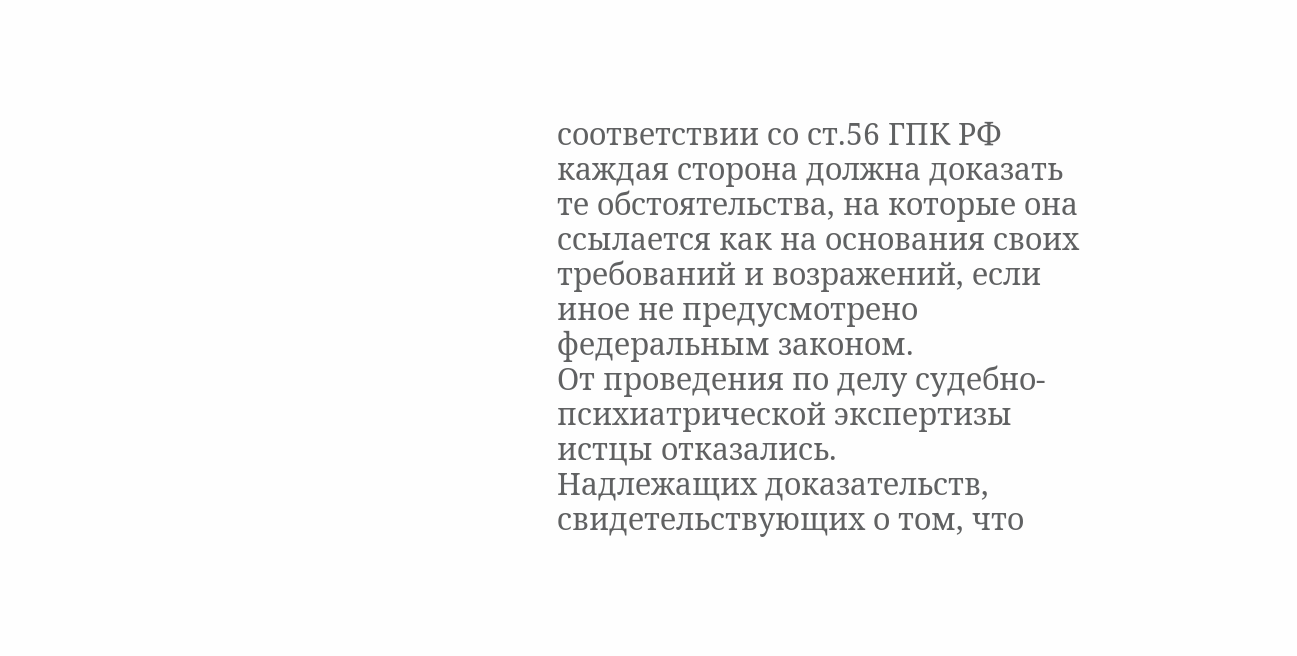соответствии со ст.56 ГПК РФ каждая сторона должна доказать те обстоятельства, на которые она ссылается как на основания своих требований и возражений, если иное не предусмотрено федеральным законом.
От проведения по делу судебно-психиатрической экспертизы истцы отказались.
Надлежащих доказательств, свидетельствующих о том, что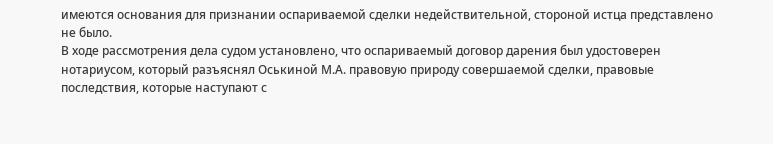имеются основания для признании оспариваемой сделки недействительной, стороной истца представлено не было.
В ходе рассмотрения дела судом установлено, что оспариваемый договор дарения был удостоверен нотариусом, который разъяснял Оськиной М.А. правовую природу совершаемой сделки, правовые последствия, которые наступают с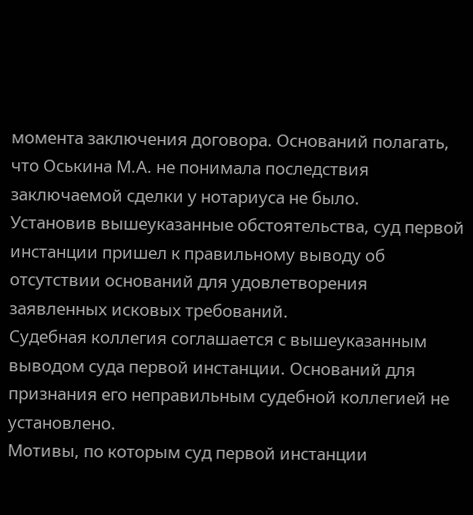момента заключения договора. Оснований полагать, что Оськина М.А. не понимала последствия заключаемой сделки у нотариуса не было.
Установив вышеуказанные обстоятельства, суд первой инстанции пришел к правильному выводу об отсутствии оснований для удовлетворения заявленных исковых требований.
Судебная коллегия соглашается с вышеуказанным выводом суда первой инстанции. Оснований для признания его неправильным судебной коллегией не установлено.
Мотивы, по которым суд первой инстанции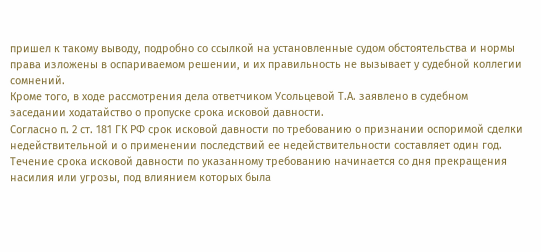пришел к такому выводу, подробно со ссылкой на установленные судом обстоятельства и нормы права изложены в оспариваемом решении, и их правильность не вызывает у судебной коллегии сомнений.
Кроме того, в ходе рассмотрения дела ответчиком Усольцевой Т.А. заявлено в судебном заседании ходатайство о пропуске срока исковой давности.
Согласно п. 2 ст. 181 ГК РФ срок исковой давности по требованию о признании оспоримой сделки недействительной и о применении последствий ее недействительности составляет один год. Течение срока исковой давности по указанному требованию начинается со дня прекращения насилия или угрозы, под влиянием которых была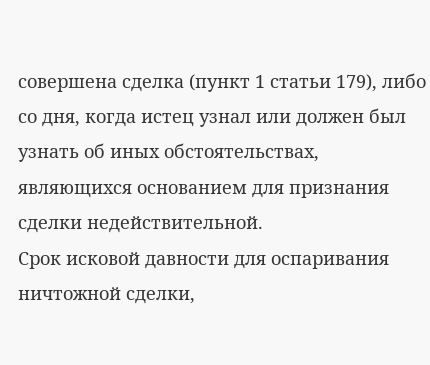совершена сделка (пункт 1 статьи 179), либо со дня, когда истец узнал или должен был узнать об иных обстоятельствах, являющихся основанием для признания сделки недействительной.
Срок исковой давности для оспаривания ничтожной сделки,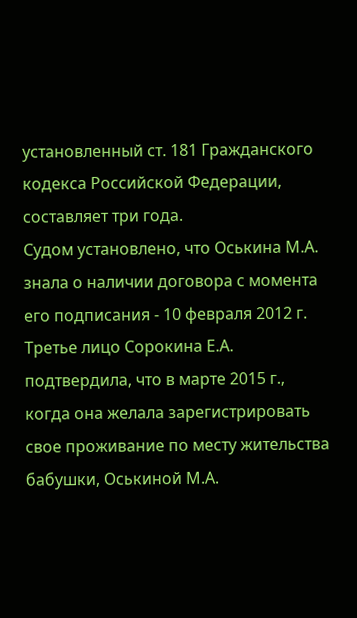установленный ст. 181 Гражданского кодекса Российской Федерации, составляет три года.
Судом установлено, что Оськина М.А. знала о наличии договора с момента его подписания - 10 февраля 2012 г.
Третье лицо Сорокина Е.А. подтвердила, что в марте 2015 г., когда она желала зарегистрировать свое проживание по месту жительства бабушки, Оськиной М.А.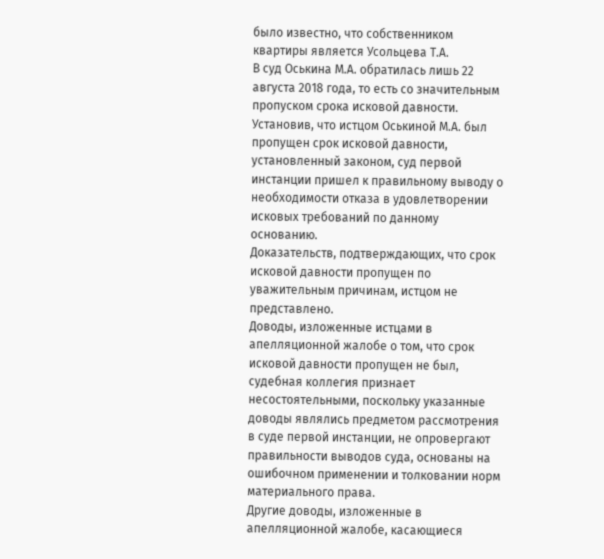было известно, что собственником квартиры является Усольцева Т.А.
В суд Оськина М.А. обратилась лишь 22 августа 2018 года, то есть со значительным пропуском срока исковой давности.
Установив, что истцом Оськиной М.А. был пропущен срок исковой давности, установленный законом, суд первой инстанции пришел к правильному выводу о необходимости отказа в удовлетворении исковых требований по данному основанию.
Доказательств, подтверждающих, что срок исковой давности пропущен по уважительным причинам, истцом не представлено.
Доводы, изложенные истцами в апелляционной жалобе о том, что срок исковой давности пропущен не был, судебная коллегия признает несостоятельными, поскольку указанные доводы являлись предметом рассмотрения в суде первой инстанции, не опровергают правильности выводов суда, основаны на ошибочном применении и толковании норм материального права.
Другие доводы, изложенные в апелляционной жалобе, касающиеся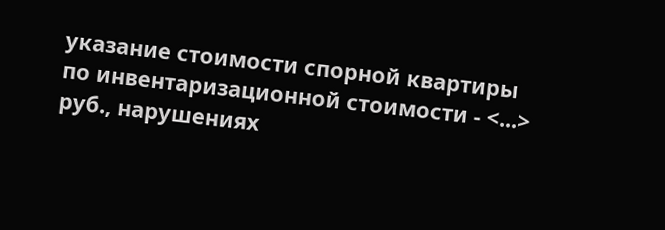указание стоимости спорной квартиры по инвентаризационной стоимости - <...> руб., нарушениях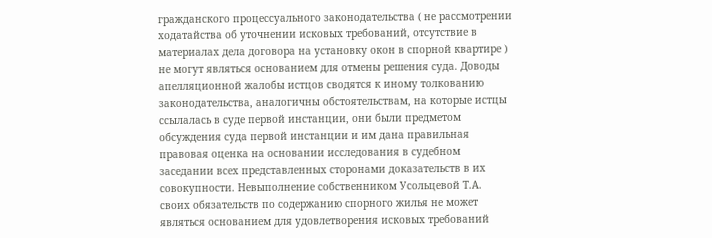гражданского процессуального законодательства ( не рассмотрении ходатайства об уточнении исковых требований, отсутствие в материалах дела договора на установку окон в спорной квартире ) не могут являться основанием для отмены решения суда. Доводы апелляционной жалобы истцов сводятся к иному толкованию законодательства, аналогичны обстоятельствам, на которые истцы ссылалась в суде первой инстанции, они были предметом обсуждения суда первой инстанции и им дана правильная правовая оценка на основании исследования в судебном заседании всех представленных сторонами доказательств в их совокупности. Невыполнение собственником Усольцевой Т.А. своих обязательств по содержанию спорного жилья не может являться основанием для удовлетворения исковых требований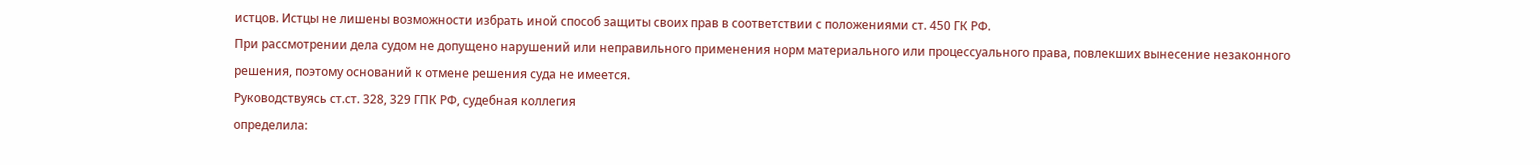истцов. Истцы не лишены возможности избрать иной способ защиты своих прав в соответствии с положениями ст. 450 ГК РФ.
При рассмотрении дела судом не допущено нарушений или неправильного применения норм материального или процессуального права, повлекших вынесение незаконного решения, поэтому оснований к отмене решения суда не имеется.
Руководствуясь ст.ст. 328, 329 ГПК РФ, судебная коллегия
определила: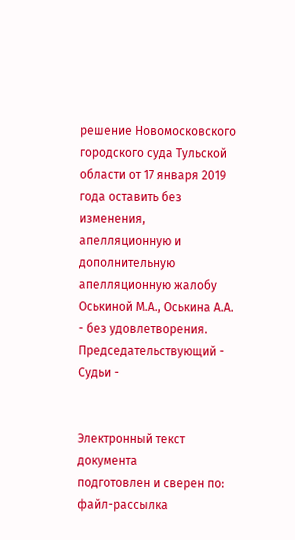решение Новомосковского городского суда Тульской области от 17 января 2019 года оставить без изменения, апелляционную и дополнительную апелляционную жалобу Оськиной М.А., Оськина А.А. - без удовлетворения.
Председательствующий -
Судьи -


Электронный текст документа
подготовлен и сверен по:
файл-рассылка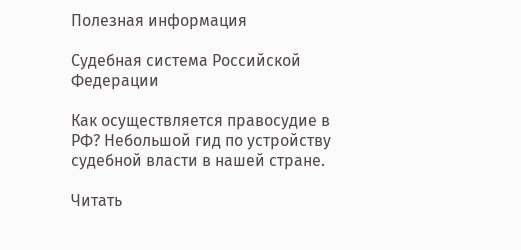Полезная информация

Судебная система Российской Федерации

Как осуществляется правосудие в РФ? Небольшой гид по устройству судебной власти в нашей стране.

Читать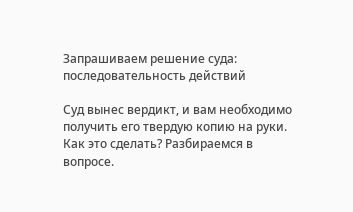Запрашиваем решение суда: последовательность действий

Суд вынес вердикт, и вам необходимо получить его твердую копию на руки. Как это сделать? Разбираемся в вопросе.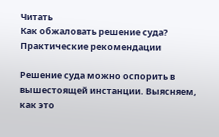Читать
Как обжаловать решение суда? Практические рекомендации

Решение суда можно оспорить в вышестоящей инстанции. Выясняем, как это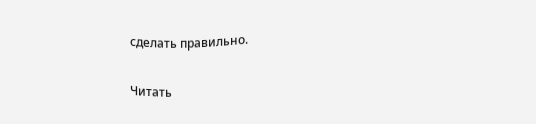сделать правильно.

Читать